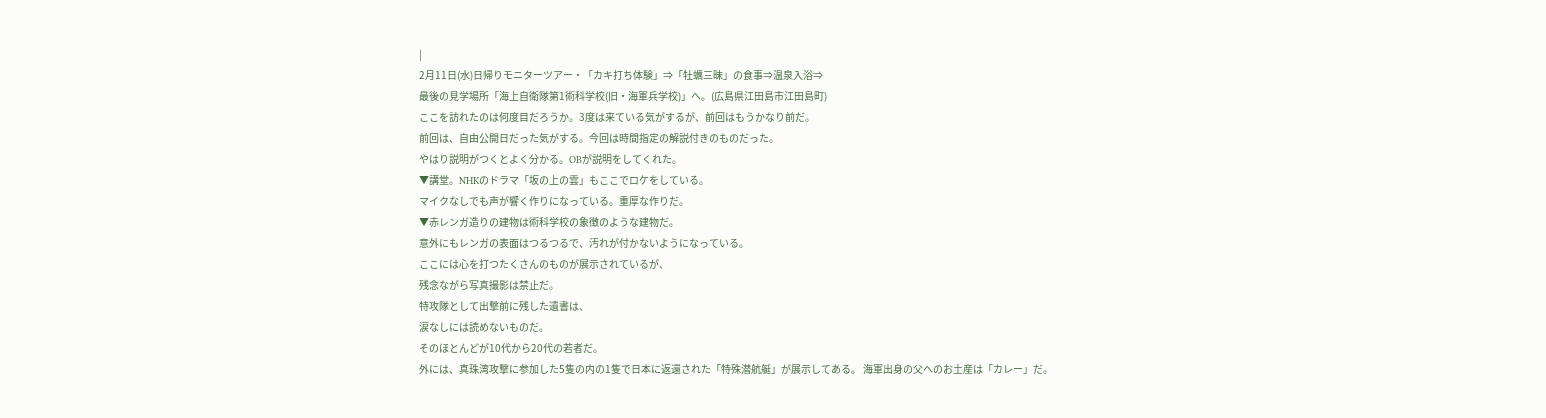|
2月11日(水)日帰りモニターツアー・「カキ打ち体験」⇒「牡蠣三昧」の食事⇒温泉入浴⇒
最後の見学場所「海上自衛隊第1術科学校(旧・海軍兵学校)」へ。(広島県江田島市江田島町)
ここを訪れたのは何度目だろうか。3度は来ている気がするが、前回はもうかなり前だ。
前回は、自由公開日だった気がする。今回は時間指定の解説付きのものだった。
やはり説明がつくとよく分かる。OBが説明をしてくれた。
▼講堂。NHKのドラマ「坂の上の雲」もここでロケをしている。
マイクなしでも声が響く作りになっている。重厚な作りだ。
▼赤レンガ造りの建物は術科学校の象徴のような建物だ。
意外にもレンガの表面はつるつるで、汚れが付かないようになっている。
ここには心を打つたくさんのものが展示されているが、
残念ながら写真撮影は禁止だ。
特攻隊として出撃前に残した遺書は、
涙なしには読めないものだ。
そのほとんどが10代から20代の若者だ。
外には、真珠湾攻撃に参加した5隻の内の1隻で日本に返還された「特殊潜航艇」が展示してある。 海軍出身の父へのお土産は「カレー」だ。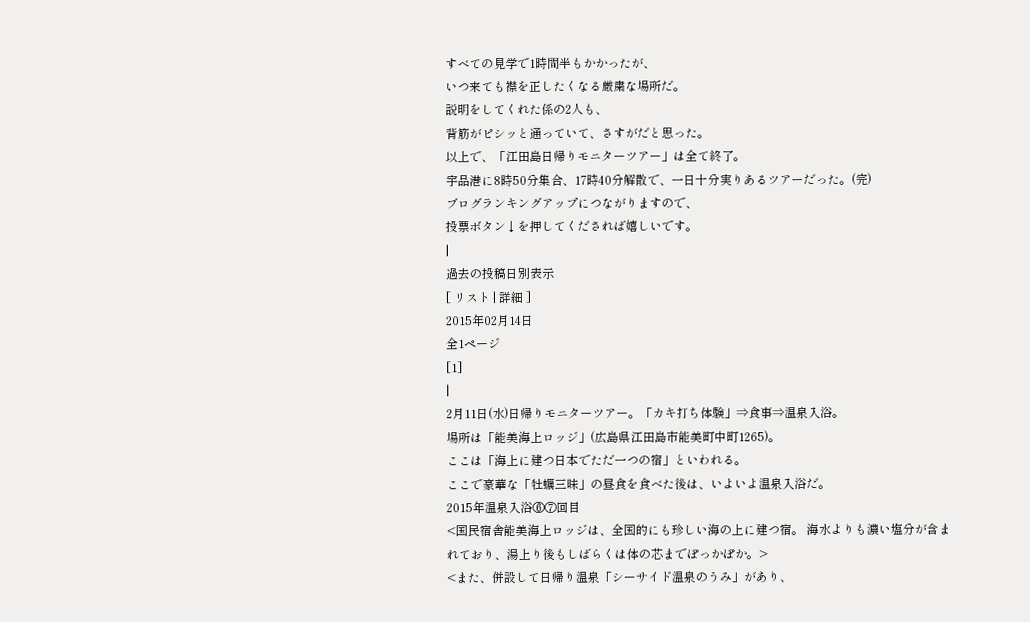すべての見学で1時間半もかかったが、
いつ来ても襟を正したくなる厳粛な場所だ。
説明をしてくれた係の2人も、
背筋がピシッと通っていて、さすがだと思った。
以上で、「江田島日帰りモニターツアー」は全て終了。
宇品港に8時50分集合、17時40分解散で、一日十分実りあるツアーだった。(完)
ブログランキングアップにつながりますので、
投票ボタン↓を押してくだされば嬉しいです。
|
過去の投稿日別表示
[ リスト | 詳細 ]
2015年02月14日
全1ページ
[1]
|
2月11日(水)日帰りモニターツアー。「カキ打ち体験」⇒食事⇒温泉入浴。
場所は「能美海上ロッジ」(広島県江田島市能美町中町1265)。
ここは「海上に建つ日本でただ一つの宿」といわれる。
ここで豪華な「牡蠣三昧」の昼食を食べた後は、いよいよ温泉入浴だ。
2015年温泉入浴⑥⑦回目
<国民宿舎能美海上ロッジは、全国的にも珍しい海の上に建つ宿。 海水よりも濃い塩分が含まれており、湯上り後もしばらくは体の芯までぽっかぽか。>
<また、併設して日帰り温泉「シーサイド温泉のうみ」があり、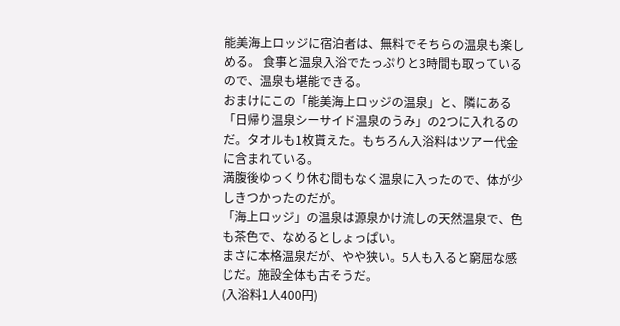能美海上ロッジに宿泊者は、無料でそちらの温泉も楽しめる。 食事と温泉入浴でたっぷりと3時間も取っているので、温泉も堪能できる。
おまけにこの「能美海上ロッジの温泉」と、隣にある「日帰り温泉シーサイド温泉のうみ」の2つに入れるのだ。タオルも1枚貰えた。もちろん入浴料はツアー代金に含まれている。
満腹後ゆっくり休む間もなく温泉に入ったので、体が少しきつかったのだが。
「海上ロッジ」の温泉は源泉かけ流しの天然温泉で、色も茶色で、なめるとしょっぱい。
まさに本格温泉だが、やや狭い。5人も入ると窮屈な感じだ。施設全体も古そうだ。
(入浴料1人400円)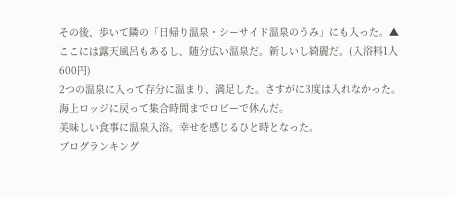その後、歩いて隣の「日帰り温泉・シーサイド温泉のうみ」にも入った。▲
ここには露天風呂もあるし、随分広い温泉だ。新しいし綺麗だ。(入浴料1人600円)
2つの温泉に入って存分に温まり、満足した。さすがに3度は入れなかった。
海上ロッジに戻って集合時間までロビーで休んだ。
美味しい食事に温泉入浴。幸せを感じるひと時となった。
ブログランキング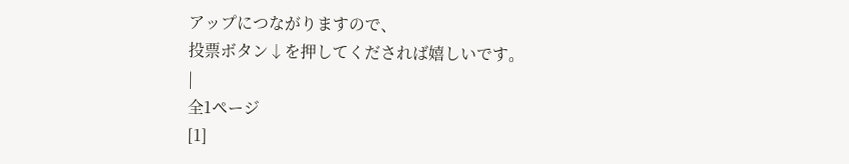アップにつながりますので、
投票ボタン↓を押してくだされば嬉しいです。
|
全1ページ
[1]